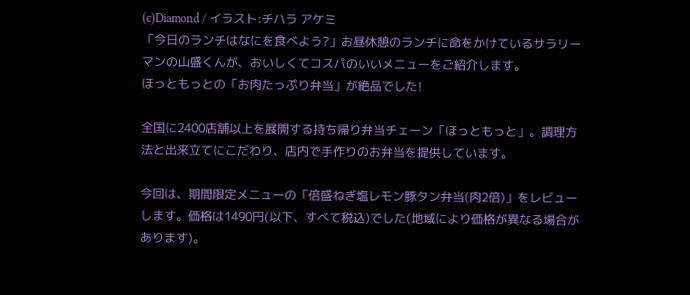(c)Diamond / イラスト:チハラ アケミ
「今日のランチはなにを食べよう?」お昼休憩のランチに命をかけているサラリーマンの山盛くんが、おいしくてコスパのいいメニューをご紹介します。
ほっともっとの「お肉たっぷり弁当」が絶品でした!

全国に2400店舗以上を展開する持ち帰り弁当チェーン「ほっともっと」。調理方法と出来立てにこだわり、店内で手作りのお弁当を提供しています。

今回は、期間限定メニューの「倍盛ねぎ塩レモン豚タン弁当(肉2倍)」をレビューします。価格は1490円(以下、すべて税込)でした(地域により価格が異なる場合があります)。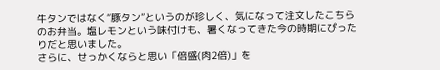牛タンではなく“豚タン”というのが珍しく、気になって注文したこちらのお弁当。塩レモンという味付けも、暑くなってきた今の時期にぴったりだと思いました。
さらに、せっかくならと思い「倍盛(肉2倍)」を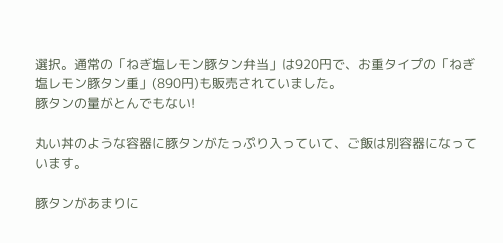選択。通常の「ねぎ塩レモン豚タン弁当」は920円で、お重タイプの「ねぎ塩レモン豚タン重」(890円)も販売されていました。
豚タンの量がとんでもない!

丸い丼のような容器に豚タンがたっぷり入っていて、ご飯は別容器になっています。

豚タンがあまりに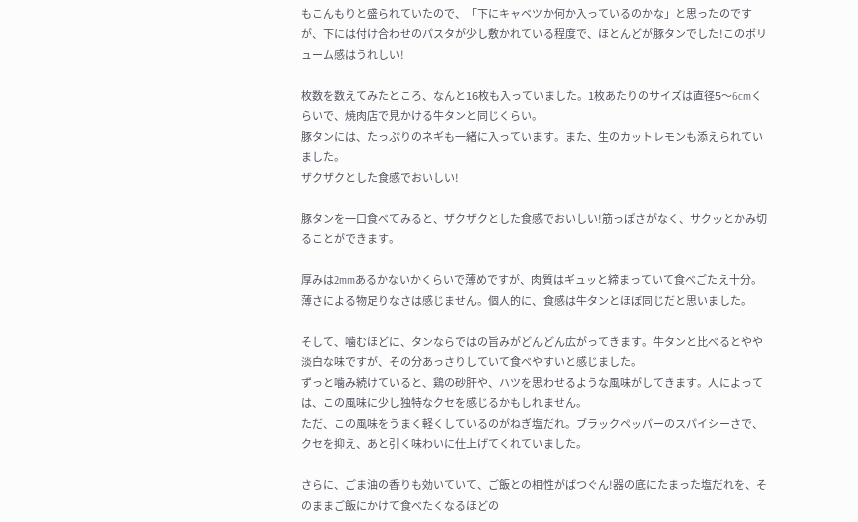もこんもりと盛られていたので、「下にキャベツか何か入っているのかな」と思ったのですが、下には付け合わせのパスタが少し敷かれている程度で、ほとんどが豚タンでした!このボリューム感はうれしい!

枚数を数えてみたところ、なんと16枚も入っていました。1枚あたりのサイズは直径5〜6cmくらいで、焼肉店で見かける牛タンと同じくらい。
豚タンには、たっぷりのネギも一緒に入っています。また、生のカットレモンも添えられていました。
ザクザクとした食感でおいしい!

豚タンを一口食べてみると、ザクザクとした食感でおいしい!筋っぽさがなく、サクッとかみ切ることができます。

厚みは2mmあるかないかくらいで薄めですが、肉質はギュッと締まっていて食べごたえ十分。薄さによる物足りなさは感じません。個人的に、食感は牛タンとほぼ同じだと思いました。

そして、噛むほどに、タンならではの旨みがどんどん広がってきます。牛タンと比べるとやや淡白な味ですが、その分あっさりしていて食べやすいと感じました。
ずっと噛み続けていると、鶏の砂肝や、ハツを思わせるような風味がしてきます。人によっては、この風味に少し独特なクセを感じるかもしれません。
ただ、この風味をうまく軽くしているのがねぎ塩だれ。ブラックペッパーのスパイシーさで、クセを抑え、あと引く味わいに仕上げてくれていました。

さらに、ごま油の香りも効いていて、ご飯との相性がばつぐん!器の底にたまった塩だれを、そのままご飯にかけて食べたくなるほどの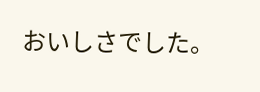おいしさでした。